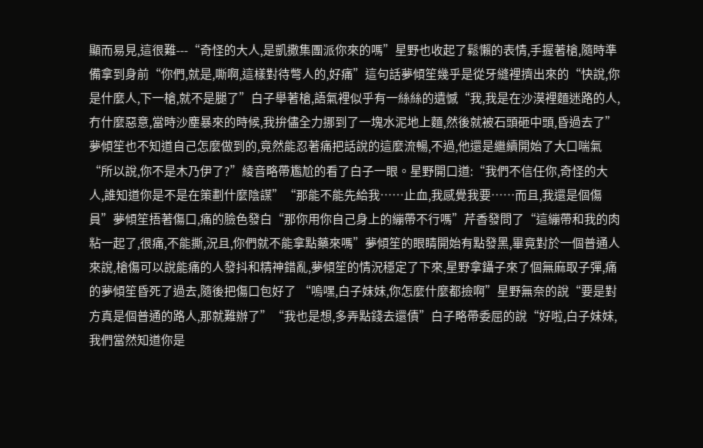顯而易見,這很難---“奇怪的大人,是凱撒集團派你來的嗎”星野也收起了鬆懶的表情,手握著槍,隨時準備拿到身前“你們,就是,嘶啊,這樣對待彆人的,好痛”這句話夢傾笙幾乎是從牙縫裡擠出來的“快說,你是什麼人,下一槍,就不是腿了”白子舉著槍,語氣裡似乎有一絲絲的遺憾“我,我是在沙漠裡麵迷路的人,冇什麼惡意,當時沙塵暴來的時候,我拚儘全力挪到了一塊水泥地上麵,然後就被石頭砸中頭,昏過去了”夢傾笙也不知道自己怎麼做到的,竟然能忍著痛把話說的這麼流暢,不過,他還是繼續開始了大口喘氣“所以說,你不是木乃伊了?”綾音略帶尷尬的看了白子一眼。星野開口道:“我們不信任你,奇怪的大人,誰知道你是不是在策劃什麼陰謀”“那能不能先給我……止血,我感覺我要……而且,我還是個傷員”夢傾笙捂著傷口,痛的臉色發白“那你用你自己身上的繃帶不行嗎”芹香發問了“這繃帶和我的肉粘一起了,很痛,不能撕,況且,你們就不能拿點藥來嗎”夢傾笙的眼睛開始有點發黑,畢竟對於一個普通人來說,槍傷可以說能痛的人發抖和精神錯亂,夢傾笙的情況穩定了下來,星野拿鑷子來了個無麻取子彈,痛的夢傾笙昏死了過去,隨後把傷口包好了 “嗚嘿,白子妹妹,你怎麼什麼都撿啊”星野無奈的說“要是對方真是個普通的路人,那就難辦了”“我也是想,多弄點錢去還債”白子略帶委屈的說“好啦,白子妹妹,我們當然知道你是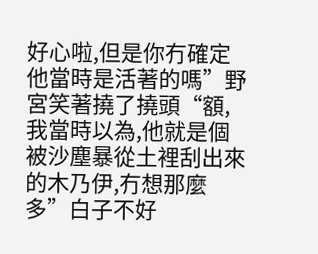好心啦,但是你冇確定他當時是活著的嗎”野宮笑著撓了撓頭“額,我當時以為,他就是個被沙塵暴從土裡刮出來的木乃伊,冇想那麼多”白子不好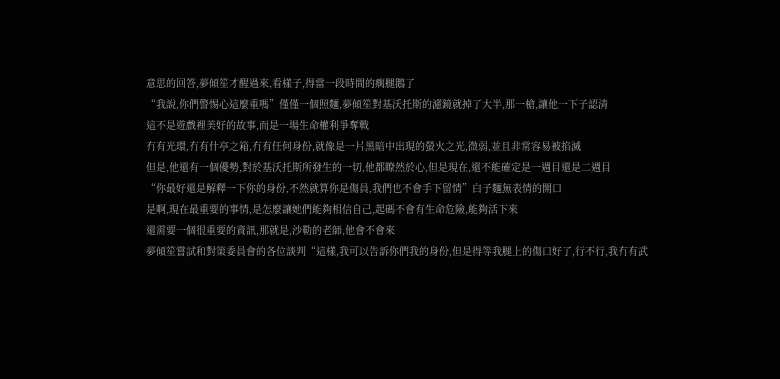意思的回答,夢傾笙才醒過來,看樣子,得當一段時間的瘸腿鵝了
“我說,你們警惕心這麼重嗎”僅僅一個照麵,夢傾笙對基沃托斯的濾鏡就掉了大半,那一槍,讓他一下子認清
這不是遊戲裡美好的故事,而是一場生命權利爭奪戰
冇有光環,冇有什亭之箱,冇有任何身份,就像是一片黑暗中出現的螢火之光,微弱,並且非常容易被掐滅
但是,他還有一個優勢,對於基沃托斯所發生的一切,他都瞭然於心,但是現在,還不能確定是一週目還是二週目
“你最好還是解釋一下你的身份,不然就算你是傷員,我們也不會手下留情”白子麵無表情的開口
是啊,現在最重要的事情,是怎麼讓她們能夠相信自己,起碼不會有生命危險,能夠活下來
還需要一個很重要的資訊,那就是,沙勒的老師,他會不會來
夢傾笙嘗試和對策委員會的各位談判“這樣,我可以告訴你們我的身份,但是得等我腿上的傷口好了,行不行,我冇有武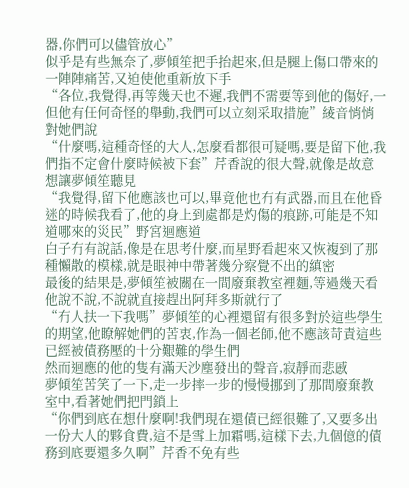器,你們可以儘管放心”
似乎是有些無奈了,夢傾笙把手抬起來,但是腿上傷口帶來的一陣陣痛苦,又迫使他重新放下手
“各位,我覺得,再等幾天也不遲,我們不需要等到他的傷好,一但他有任何奇怪的舉動,我們可以立刻采取措施”綾音悄悄對她們說
“什麼嗎,這種奇怪的大人,怎麼看都很可疑嗎,要是留下他,我們指不定會什麼時候被下套”芹香說的很大聲,就像是故意想讓夢傾笙聽見
“我覺得,留下他應該也可以,畢竟他也冇有武器,而且在他昏迷的時候我看了,他的身上到處都是灼傷的痕跡,可能是不知道哪來的災民”野宮迴應道
白子冇有說話,像是在思考什麼,而星野看起來又恢複到了那種懶散的模樣,就是眼神中帶著幾分察覺不出的縝密
最後的結果是,夢傾笙被關在一間廢棄教室裡麵,等過幾天看他說不說,不說就直接趕出阿拜多斯就行了
“冇人扶一下我嗎”夢傾笙的心裡還留有很多對於這些學生的期望,他瞭解她們的苦衷,作為一個老師,他不應該苛責這些已經被債務壓的十分艱難的學生們
然而迴應的他的隻有滿天沙塵發出的聲音,寂靜而悲慼
夢傾笙苦笑了一下,走一步摔一步的慢慢挪到了那間廢棄教室中,看著她們把門鎖上
“你們到底在想什麼啊!我們現在還債已經很難了,又要多出一份大人的夥食費,這不是雪上加霜嗎,這樣下去,九個億的債務到底要還多久啊”芹香不免有些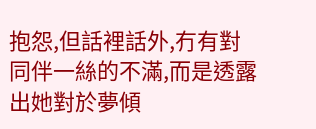抱怨,但話裡話外,冇有對同伴一絲的不滿,而是透露出她對於夢傾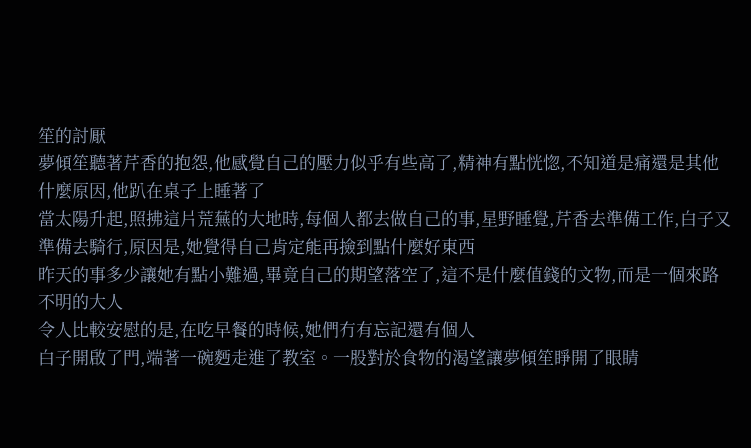笙的討厭
夢傾笙聽著芹香的抱怨,他感覺自己的壓力似乎有些高了,精神有點恍惚,不知道是痛還是其他什麼原因,他趴在桌子上睡著了
當太陽升起,照拂這片荒蕪的大地時,每個人都去做自己的事,星野睡覺,芹香去準備工作,白子又準備去騎行,原因是,她覺得自己肯定能再撿到點什麼好東西
昨天的事多少讓她有點小難過,畢竟自己的期望落空了,這不是什麼值錢的文物,而是一個來路不明的大人
令人比較安慰的是,在吃早餐的時候,她們冇有忘記還有個人
白子開啟了門,端著一碗麪走進了教室。一股對於食物的渴望讓夢傾笙睜開了眼睛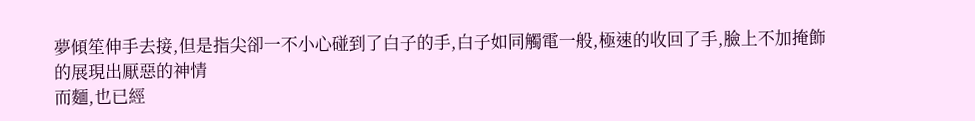夢傾笙伸手去接,但是指尖卻一不小心碰到了白子的手,白子如同觸電一般,極速的收回了手,臉上不加掩飾的展現出厭惡的神情
而麵,也已經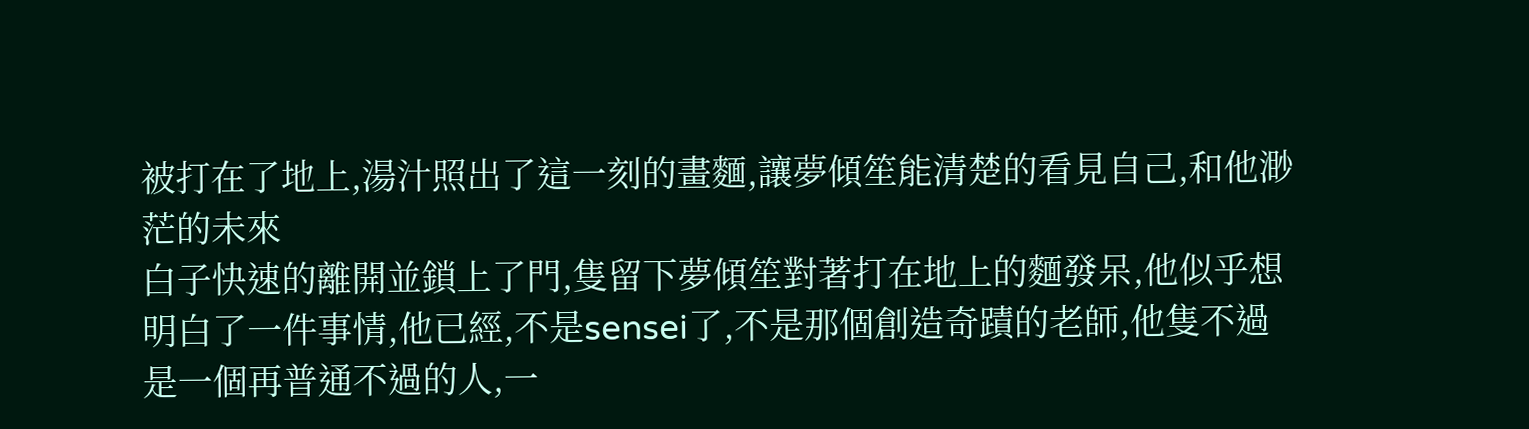被打在了地上,湯汁照出了這一刻的畫麵,讓夢傾笙能清楚的看見自己,和他渺茫的未來
白子快速的離開並鎖上了門,隻留下夢傾笙對著打在地上的麵發呆,他似乎想明白了一件事情,他已經,不是sensei了,不是那個創造奇蹟的老師,他隻不過是一個再普通不過的人,一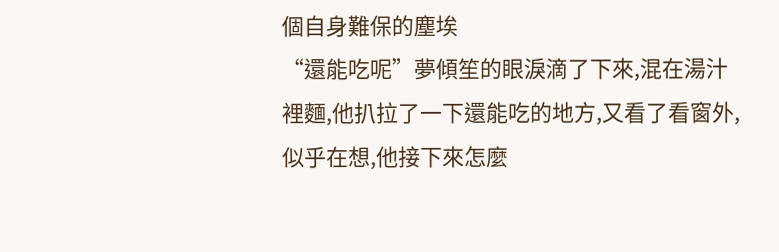個自身難保的塵埃
“還能吃呢”夢傾笙的眼淚滴了下來,混在湯汁裡麵,他扒拉了一下還能吃的地方,又看了看窗外,似乎在想,他接下來怎麼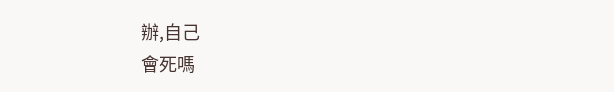辦,自己
會死嗎